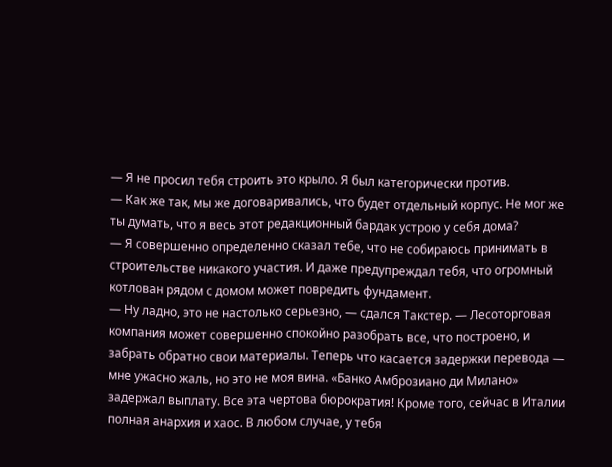— Я не просил тебя строить это крыло. Я был категорически против.
— Как же так, мы же договаривались, что будет отдельный корпус. Не мог же ты думать, что я весь этот редакционный бардак устрою у себя дома?
— Я совершенно определенно сказал тебе, что не собираюсь принимать в строительстве никакого участия. И даже предупреждал тебя, что огромный котлован рядом с домом может повредить фундамент.
— Ну ладно, это не настолько серьезно, — сдался Такстер. — Лесоторговая компания может совершенно спокойно разобрать все, что построено, и забрать обратно свои материалы. Теперь что касается задержки перевода — мне ужасно жаль, но это не моя вина. «Банко Амброзиано ди Милано» задержал выплату. Все эта чертова бюрократия! Кроме того, сейчас в Италии полная анархия и хаос. В любом случае, у тебя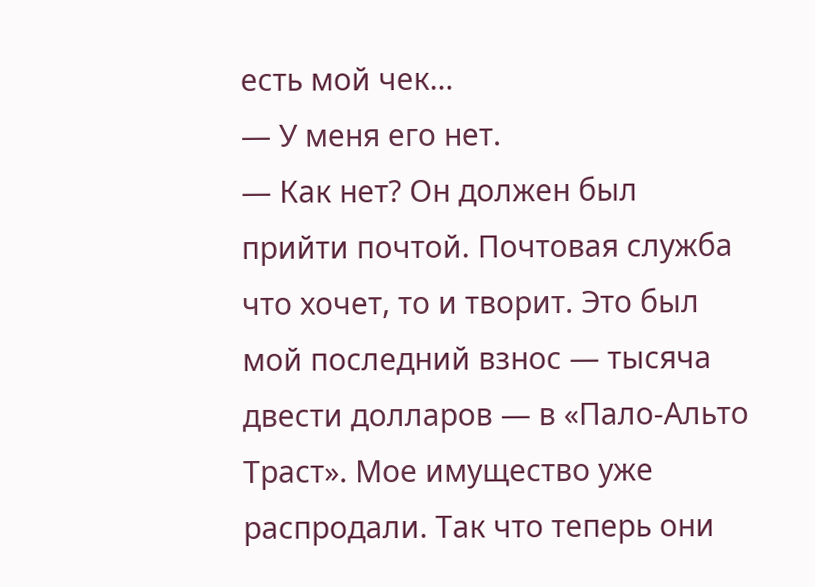есть мой чек…
— У меня его нет.
— Как нет? Он должен был прийти почтой. Почтовая служба что хочет, то и творит. Это был мой последний взнос — тысяча двести долларов — в «Пало-Альто Траст». Мое имущество уже распродали. Так что теперь они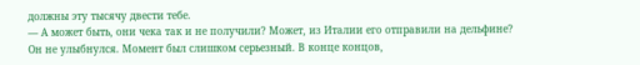должны эту тысячу двести тебе.
— А может быть, они чека так и не получили? Может, из Италии его отправили на дельфине?
Он не улыбнулся. Момент был слишком серьезный. В конце концов,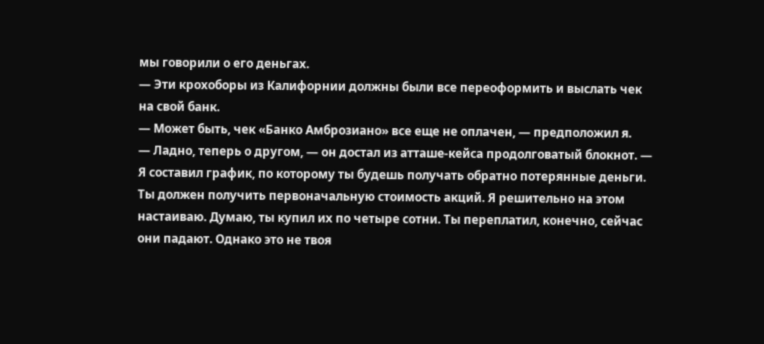мы говорили о его деньгах.
— Эти крохоборы из Калифорнии должны были все переоформить и выслать чек на свой банк.
— Может быть, чек «Банко Амброзиано» все еще не оплачен, — предположил я.
— Ладно, теперь о другом, — он достал из атташе-кейса продолговатый блокнот. — Я составил график, по которому ты будешь получать обратно потерянные деньги. Ты должен получить первоначальную стоимость акций. Я решительно на этом настаиваю. Думаю, ты купил их по четыре сотни. Ты переплатил, конечно, сейчас они падают. Однако это не твоя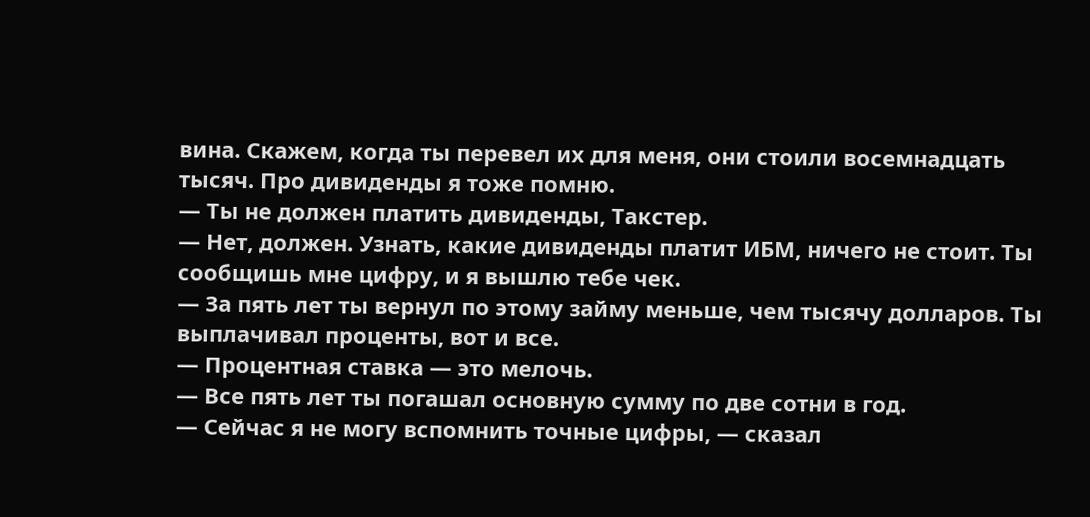вина. Скажем, когда ты перевел их для меня, они стоили восемнадцать тысяч. Про дивиденды я тоже помню.
— Ты не должен платить дивиденды, Такстер.
— Нет, должен. Узнать, какие дивиденды платит ИБМ, ничего не стоит. Ты сообщишь мне цифру, и я вышлю тебе чек.
— За пять лет ты вернул по этому займу меньше, чем тысячу долларов. Ты выплачивал проценты, вот и все.
— Процентная ставка — это мелочь.
— Все пять лет ты погашал основную сумму по две сотни в год.
— Сейчас я не могу вспомнить точные цифры, — сказал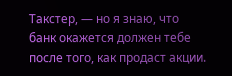Такстер, — но я знаю, что банк окажется должен тебе после того, как продаст акции.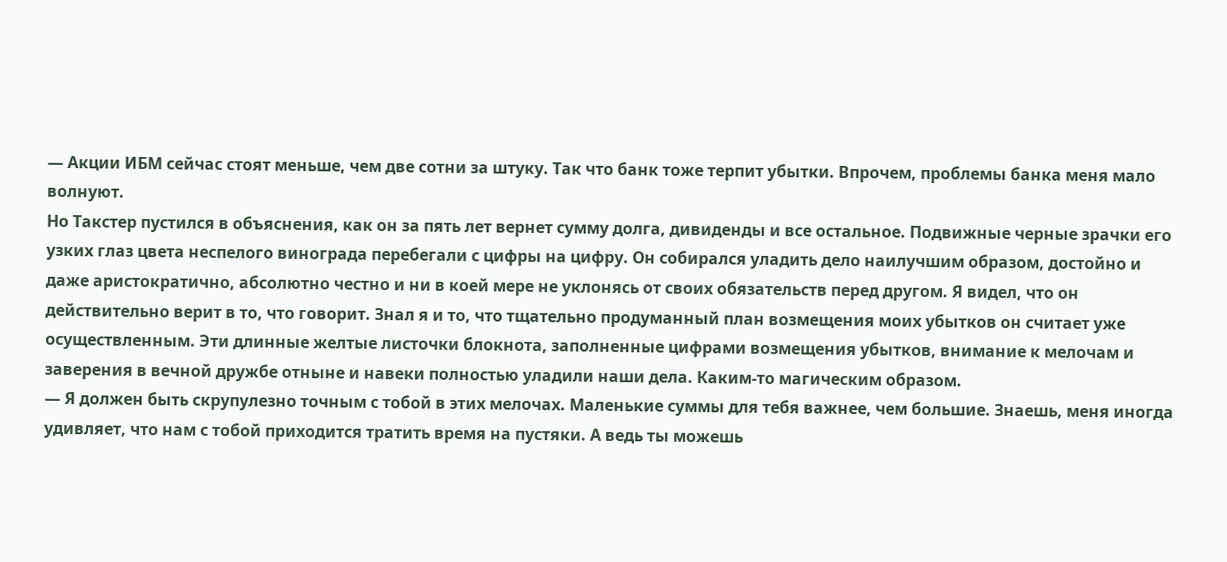— Акции ИБМ сейчас стоят меньше, чем две сотни за штуку. Так что банк тоже терпит убытки. Впрочем, проблемы банка меня мало волнуют.
Но Такстер пустился в объяснения, как он за пять лет вернет сумму долга, дивиденды и все остальное. Подвижные черные зрачки его узких глаз цвета неспелого винограда перебегали с цифры на цифру. Он собирался уладить дело наилучшим образом, достойно и даже аристократично, абсолютно честно и ни в коей мере не уклонясь от своих обязательств перед другом. Я видел, что он действительно верит в то, что говорит. Знал я и то, что тщательно продуманный план возмещения моих убытков он считает уже осуществленным. Эти длинные желтые листочки блокнота, заполненные цифрами возмещения убытков, внимание к мелочам и заверения в вечной дружбе отныне и навеки полностью уладили наши дела. Каким-то магическим образом.
— Я должен быть скрупулезно точным с тобой в этих мелочах. Маленькие суммы для тебя важнее, чем большие. Знаешь, меня иногда удивляет, что нам с тобой приходится тратить время на пустяки. А ведь ты можешь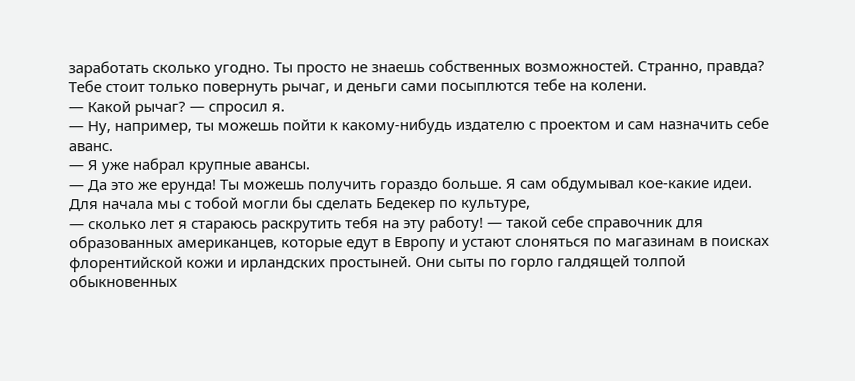заработать сколько угодно. Ты просто не знаешь собственных возможностей. Странно, правда? Тебе стоит только повернуть рычаг, и деньги сами посыплются тебе на колени.
— Какой рычаг? — спросил я.
— Ну, например, ты можешь пойти к какому-нибудь издателю с проектом и сам назначить себе аванс.
— Я уже набрал крупные авансы.
— Да это же ерунда! Ты можешь получить гораздо больше. Я сам обдумывал кое-какие идеи. Для начала мы с тобой могли бы сделать Бедекер по культуре,
— сколько лет я стараюсь раскрутить тебя на эту работу! — такой себе справочник для образованных американцев, которые едут в Европу и устают слоняться по магазинам в поисках флорентийской кожи и ирландских простыней. Они сыты по горло галдящей толпой обыкновенных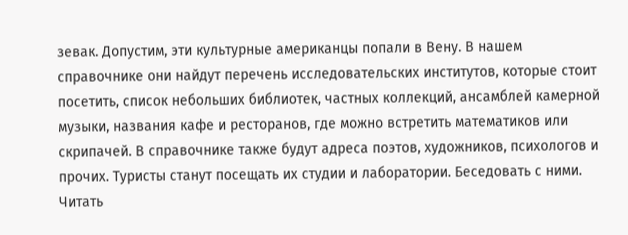зевак. Допустим, эти культурные американцы попали в Вену. В нашем справочнике они найдут перечень исследовательских институтов, которые стоит посетить, список небольших библиотек, частных коллекций, ансамблей камерной музыки, названия кафе и ресторанов, где можно встретить математиков или скрипачей. В справочнике также будут адреса поэтов, художников, психологов и прочих. Туристы станут посещать их студии и лаборатории. Беседовать с ними.
Читать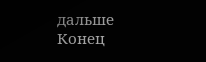дальше
Конец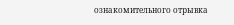ознакомительного отрывка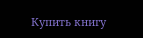Купить книгу